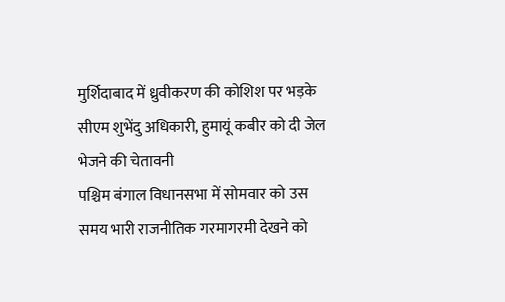मुर्शिदाबाद में ध्रुवीकरण की कोशिश पर भड़के सीएम शुभेंदु अधिकारी, हुमायूं कबीर को दी जेल भेजने की चेतावनी
पश्चिम बंगाल विधानसभा में सोमवार को उस समय भारी राजनीतिक गरमागरमी देखने को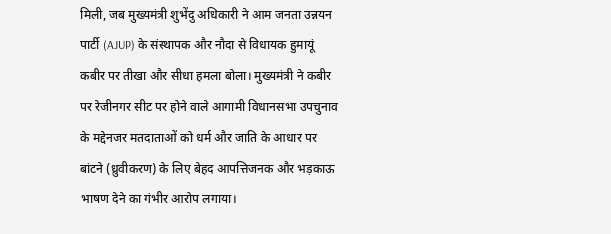मिली, जब मुख्यमंत्री शुभेंदु अधिकारी ने आम जनता उन्नयन पार्टी (AJUP) के संस्थापक और नौदा से विधायक हुमायूं कबीर पर तीखा और सीधा हमला बोला। मुख्यमंत्री ने कबीर पर रेजीनगर सीट पर होने वाले आगामी विधानसभा उपचुनाव के मद्देनजर मतदाताओं को धर्म और जाति के आधार पर बांटने (ध्रुवीकरण) के लिए बेहद आपत्तिजनक और भड़काऊ भाषण देने का गंभीर आरोप लगाया।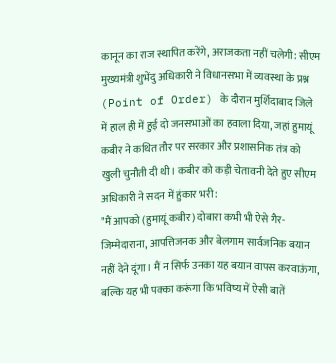कानून का राज स्थापित करेंगे, अराजकता नहीं चलेगी: सीएम
मुख्यमंत्री शुभेंदु अधिकारी ने विधानसभा में व्यवस्था के प्रश्न (Point of Order) के दौरान मुर्शिदाबाद जिले में हाल ही में हुई दो जनसभाओं का हवाला दिया, जहां हुमायूं कबीर ने कथित तौर पर सरकार और प्रशासनिक तंत्र को खुली चुनौती दी थी। कबीर को कड़ी चेतावनी देते हुए सीएम अधिकारी ने सदन में हुंकार भरी:
"मैं आपको (हुमायूं कबीर) दोबारा कभी भी ऐसे गैर-जिम्मेदाराना, आपत्तिजनक और बेलगाम सार्वजनिक बयान नहीं देने दूंगा। मैं न सिर्फ उनका यह बयान वापस करवाऊंगा, बल्कि यह भी पक्का करूंगा कि भविष्य में ऐसी बातें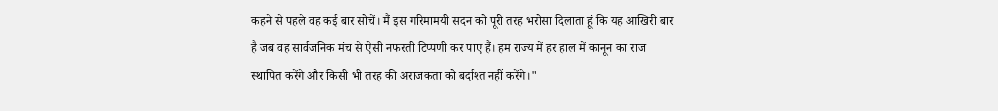कहने से पहले वह कई बार सोचें। मैं इस गरिमामयी सदन को पूरी तरह भरोसा दिलाता हूं कि यह आखिरी बार है जब वह सार्वजनिक मंच से ऐसी नफरती टिप्पणी कर पाए हैं। हम राज्य में हर हाल में कानून का राज स्थापित करेंगे और किसी भी तरह की अराजकता को बर्दाश्त नहीं करेंगे।"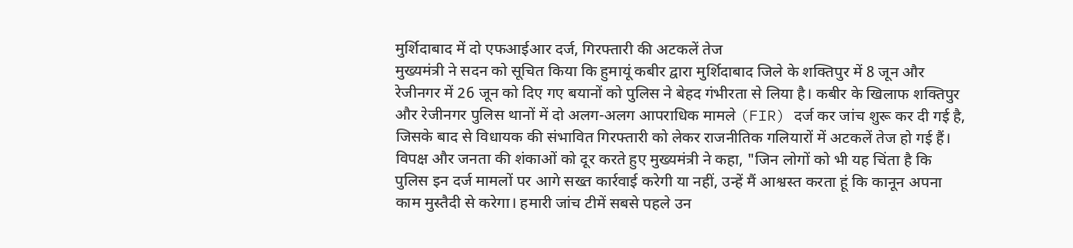मुर्शिदाबाद में दो एफआईआर दर्ज, गिरफ्तारी की अटकलें तेज
मुख्यमंत्री ने सदन को सूचित किया कि हुमायूं कबीर द्वारा मुर्शिदाबाद जिले के शक्तिपुर में 8 जून और रेजीनगर में 26 जून को दिए गए बयानों को पुलिस ने बेहद गंभीरता से लिया है। कबीर के खिलाफ शक्तिपुर और रेजीनगर पुलिस थानों में दो अलग-अलग आपराधिक मामले (FIR) दर्ज कर जांच शुरू कर दी गई है, जिसके बाद से विधायक की संभावित गिरफ्तारी को लेकर राजनीतिक गलियारों में अटकलें तेज हो गई हैं।
विपक्ष और जनता की शंकाओं को दूर करते हुए मुख्यमंत्री ने कहा, "जिन लोगों को भी यह चिंता है कि पुलिस इन दर्ज मामलों पर आगे सख्त कार्रवाई करेगी या नहीं, उन्हें मैं आश्वस्त करता हूं कि कानून अपना काम मुस्तैदी से करेगा। हमारी जांच टीमें सबसे पहले उन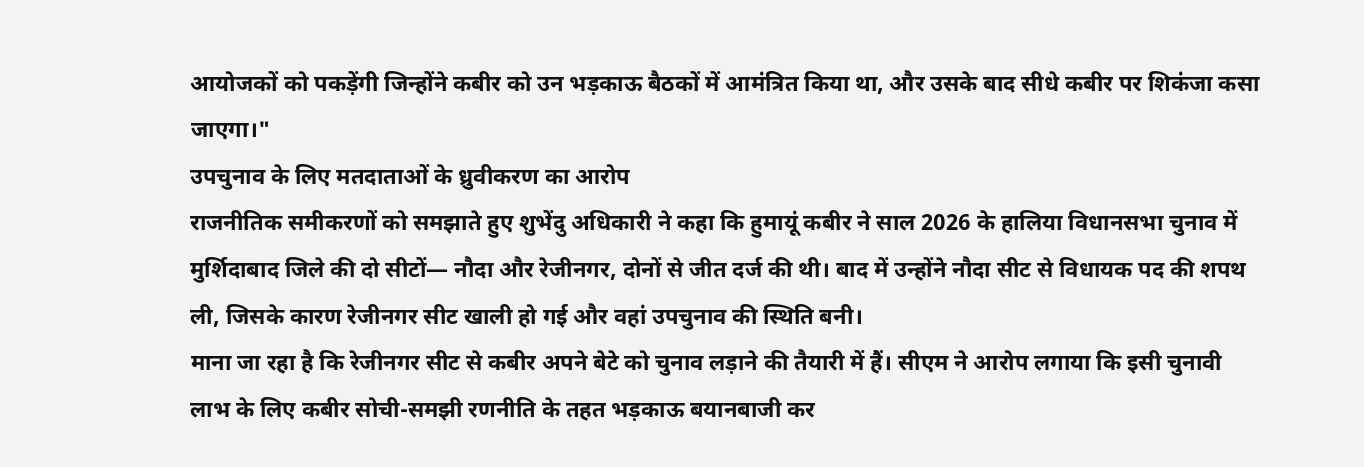आयोजकों को पकड़ेंगी जिन्होंने कबीर को उन भड़काऊ बैठकों में आमंत्रित किया था, और उसके बाद सीधे कबीर पर शिकंजा कसा जाएगा।"
उपचुनाव के लिए मतदाताओं के ध्रुवीकरण का आरोप
राजनीतिक समीकरणों को समझाते हुए शुभेंदु अधिकारी ने कहा कि हुमायूं कबीर ने साल 2026 के हालिया विधानसभा चुनाव में मुर्शिदाबाद जिले की दो सीटों— नौदा और रेजीनगर, दोनों से जीत दर्ज की थी। बाद में उन्होंने नौदा सीट से विधायक पद की शपथ ली, जिसके कारण रेजीनगर सीट खाली हो गई और वहां उपचुनाव की स्थिति बनी।
माना जा रहा है कि रेजीनगर सीट से कबीर अपने बेटे को चुनाव लड़ाने की तैयारी में हैं। सीएम ने आरोप लगाया कि इसी चुनावी लाभ के लिए कबीर सोची-समझी रणनीति के तहत भड़काऊ बयानबाजी कर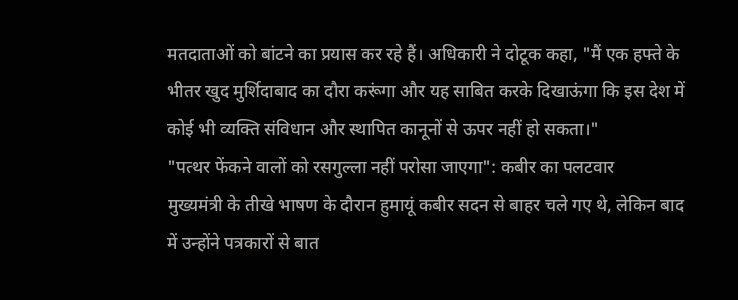मतदाताओं को बांटने का प्रयास कर रहे हैं। अधिकारी ने दोटूक कहा, "मैं एक हफ्ते के भीतर खुद मुर्शिदाबाद का दौरा करूंगा और यह साबित करके दिखाऊंगा कि इस देश में कोई भी व्यक्ति संविधान और स्थापित कानूनों से ऊपर नहीं हो सकता।"
"पत्थर फेंकने वालों को रसगुल्ला नहीं परोसा जाएगा": कबीर का पलटवार
मुख्यमंत्री के तीखे भाषण के दौरान हुमायूं कबीर सदन से बाहर चले गए थे, लेकिन बाद में उन्होंने पत्रकारों से बात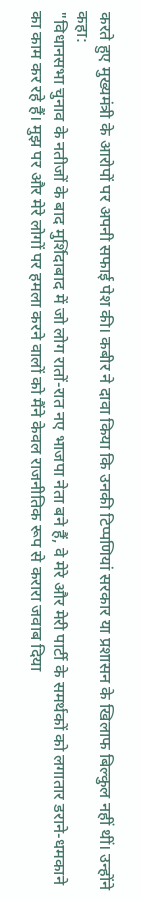करते हुए मुख्यमंत्री के आरोपों पर अपनी सफाई पेश की। कबीर ने दावा किया कि उनकी टिप्पणियां सरकार या प्रशासन के खिलाफ बिल्कुल नहीं थीं। उन्होंने कहा:
"विधानसभा चुनाव के नतीजों के बाद मुर्शिदाबाद में जो लोग रातों-रात नए भाजपा नेता बने हैं, वे मेरे और मेरी पार्टी के समर्थकों को लगातार डराने-धमकाने का काम कर रहे हैं। मुझ पर और मेरे लोगों पर हमला करने वालों को मैंने केवल राजनीतिक रूप से करारा जवाब दिया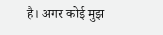है। अगर कोई मुझ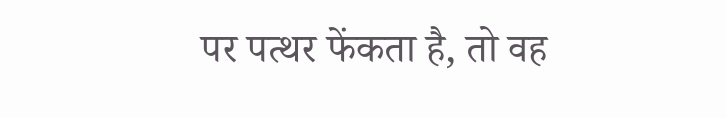पर पत्थर फेंकता है, तो वह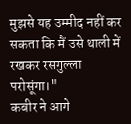मुझसे यह उम्मीद नहीं कर सकता कि मैं उसे थाली में रखकर रसगुल्ला परोसूंगा।"
कबीर ने आगे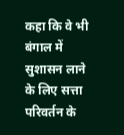कहा कि वे भी बंगाल में सुशासन लाने के लिए सत्ता परिवर्तन के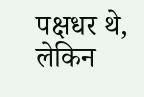पक्षधर थे, लेकिन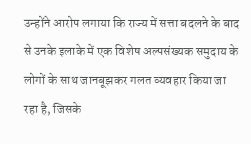उन्होंने आरोप लगाया कि राज्य में सत्ता बदलने के बाद से उनके इलाके में एक विशेष अल्पसंख्यक समुदाय के लोगों के साथ जानबूझकर गलत व्यवहार किया जा रहा है, जिसके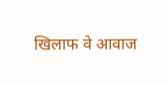खिलाफ वे आवाज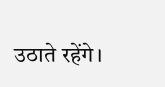उठाते रहेंगे।